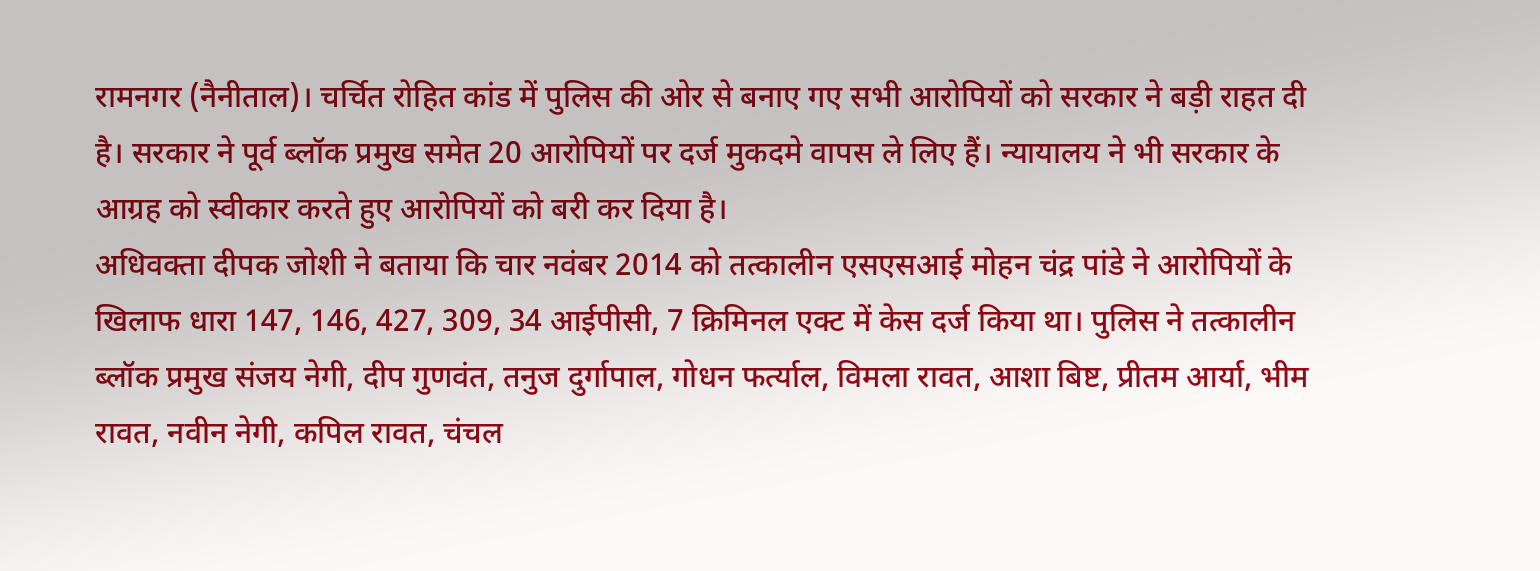रामनगर (नैनीताल)। चर्चित रोहित कांड में पुलिस की ओर से बनाए गए सभी आरोपियों को सरकार ने बड़ी राहत दी है। सरकार ने पूर्व ब्लॉक प्रमुख समेत 20 आरोपियों पर दर्ज मुकदमे वापस ले लिए हैं। न्यायालय ने भी सरकार के आग्रह को स्वीकार करते हुए आरोपियों को बरी कर दिया है।
अधिवक्ता दीपक जोशी ने बताया कि चार नवंबर 2014 को तत्कालीन एसएसआई मोहन चंद्र पांडे ने आरोपियों के खिलाफ धारा 147, 146, 427, 309, 34 आईपीसी, 7 क्रिमिनल एक्ट में केस दर्ज किया था। पुलिस ने तत्कालीन ब्लॉक प्रमुख संजय नेगी, दीप गुणवंत, तनुज दुर्गापाल, गोधन फर्त्याल, विमला रावत, आशा बिष्ट, प्रीतम आर्या, भीम रावत, नवीन नेगी, कपिल रावत, चंचल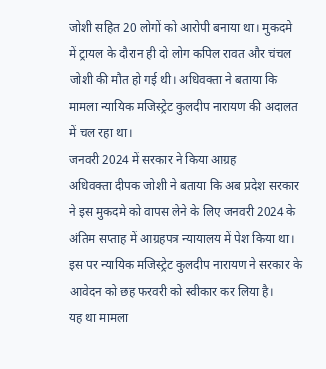जोशी सहित 20 लोगों को आरोपी बनाया था। मुकदमे में ट्रायल के दौरान ही दो लोग कपिल रावत और चंचल जोशी की मौत हो गई थी। अधिवक्ता ने बताया कि मामला न्यायिक मजिस्ट्रेट कुलदीप नारायण की अदालत में चल रहा था।
जनवरी 2024 में सरकार ने किया आग्रह
अधिवक्ता दीपक जोशी ने बताया कि अब प्रदेश सरकार ने इस मुकदमे को वापस लेने के लिए जनवरी 2024 के अंतिम सप्ताह में आग्रहपत्र न्यायालय में पेश किया था। इस पर न्यायिक मजिस्ट्रेट कुलदीप नारायण ने सरकार के आवेदन को छह फरवरी को स्वीकार कर लिया है।
यह था मामला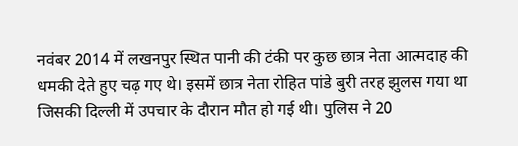नवंबर 2014 में लखनपुर स्थित पानी की टंकी पर कुछ छात्र नेता आत्मदाह की धमकी देते हुए चढ़ गए थे। इसमें छात्र नेता रोहित पांडे बुरी तरह झुलस गया था जिसकी दिल्ली में उपचार के दौरान मौत हो गई थी। पुलिस ने 20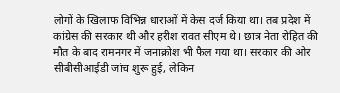लोगों के खिलाफ विभिन्न धाराओं में केस दर्ज किया था। तब प्रदेश में कांग्रेस की सरकार थी और हरीश रावत सीएम थे। छात्र नेता रोहित की मौत के बाद रामनगर में जनाक्रोश भी फैल गया था। सरकार की ओर सीबीसीआईडी जांच शुरू हुई, लेकिन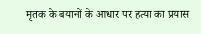मृतक के बयानों के आधार पर हत्या का प्रयास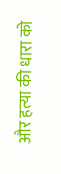और हत्या की धारा को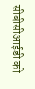सीबीसीआईडी को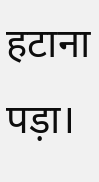हटाना पड़ा।